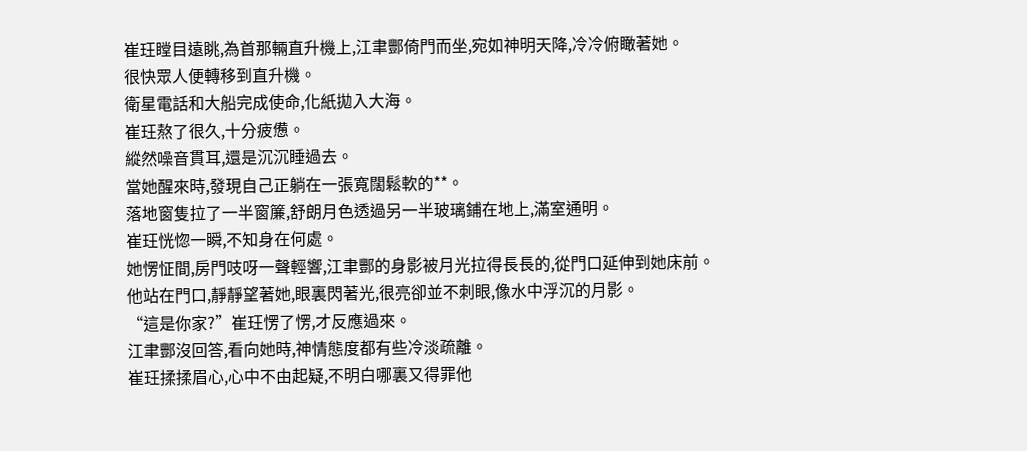崔玨瞠目遠眺,為首那輛直升機上,江聿酆倚門而坐,宛如神明天降,冷冷俯瞰著她。
很快眾人便轉移到直升機。
衛星電話和大船完成使命,化紙拋入大海。
崔玨熬了很久,十分疲憊。
縱然噪音貫耳,還是沉沉睡過去。
當她醒來時,發現自己正躺在一張寬闊鬆軟的**。
落地窗隻拉了一半窗簾,舒朗月色透過另一半玻璃鋪在地上,滿室通明。
崔玨恍惚一瞬,不知身在何處。
她愣怔間,房門吱呀一聲輕響,江聿酆的身影被月光拉得長長的,從門口延伸到她床前。
他站在門口,靜靜望著她,眼裏閃著光,很亮卻並不刺眼,像水中浮沉的月影。
“這是你家?”崔玨愣了愣,才反應過來。
江聿酆沒回答,看向她時,神情態度都有些冷淡疏離。
崔玨揉揉眉心,心中不由起疑,不明白哪裏又得罪他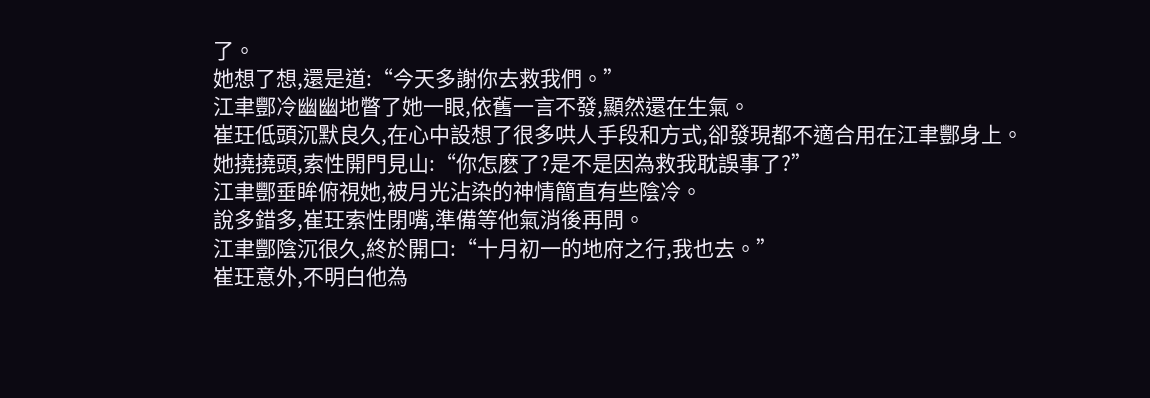了。
她想了想,還是道:“今天多謝你去救我們。”
江聿酆冷幽幽地瞥了她一眼,依舊一言不發,顯然還在生氣。
崔玨低頭沉默良久,在心中設想了很多哄人手段和方式,卻發現都不適合用在江聿酆身上。
她撓撓頭,索性開門見山:“你怎麽了?是不是因為救我耽誤事了?”
江聿酆垂眸俯視她,被月光沾染的神情簡直有些陰冷。
說多錯多,崔玨索性閉嘴,準備等他氣消後再問。
江聿酆陰沉很久,終於開口:“十月初一的地府之行,我也去。”
崔玨意外,不明白他為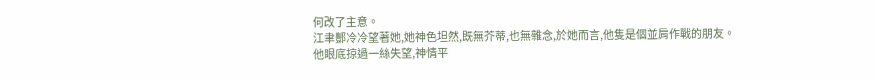何改了主意。
江聿酆冷冷望著她,她神色坦然,既無芥蒂,也無雜念,於她而言,他隻是個並肩作戰的朋友。
他眼底掠過一絲失望,神情平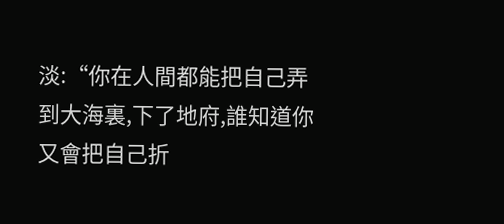淡:“你在人間都能把自己弄到大海裏,下了地府,誰知道你又會把自己折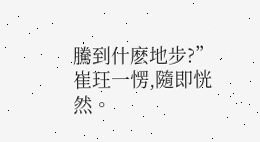騰到什麽地步?”
崔玨一愣,隨即恍然。